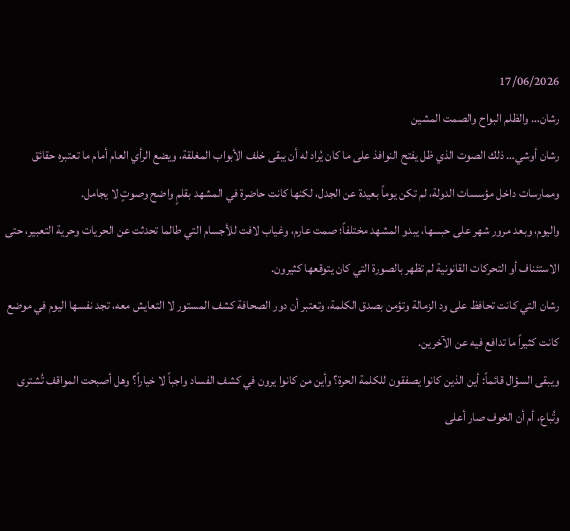17/06/2026
رشان… والظلم البواح والصمت المشين
رشان أوشي… ذلك الصوت الذي ظل يفتح النوافذ على ما كان يُراد له أن يبقى خلف الأبواب المغلقة، ويضع الرأي العام أمام ما تعتبره حقائق وممارسات داخل مؤسسات الدولة، لم تكن يوماً بعيدة عن الجدل، لكنها كانت حاضرة في المشهد بقلمٍ واضح وصوتٍ لا يجامل.
واليوم، وبعد مرور شهر على حبسها، يبدو المشهد مختلفاً؛ صمت عارم، وغياب لافت للأجسام التي طالما تحدثت عن الحريات وحرية التعبير، حتى الاستئناف أو التحركات القانونية لم تظهر بالصورة التي كان يتوقعها كثيرون.
رشان التي كانت تحافظ على ود الزمالة وتؤمن بصدق الكلمة، وتعتبر أن دور الصحافة كشف المستور لا التعايش معه، تجد نفسها اليوم في موضع كانت كثيراً ما تدافع فيه عن الآخرين.
ويبقى السؤال قائماً: أين الذين كانوا يصفقون للكلمة الحرة؟ وأين من كانوا يرون في كشف الفساد واجباً لا خياراً؟ وهل أصبحت المواقف تُشترى وتُباع، أم أن الخوف صار أعلى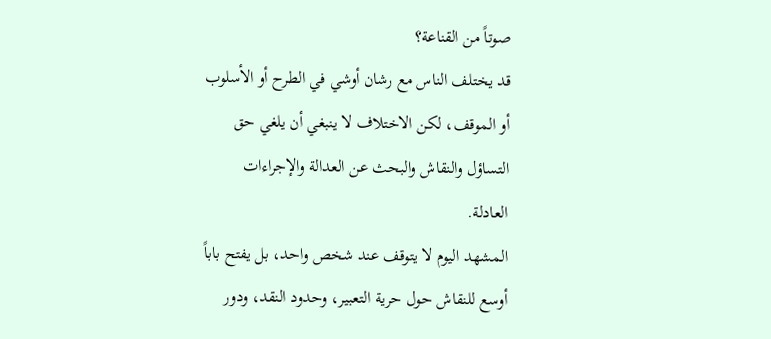صوتاً من القناعة؟
قد يختلف الناس مع رشان أوشي في الطرح أو الأسلوب أو الموقف، لكن الاختلاف لا ينبغي أن يلغي حق التساؤل والنقاش والبحث عن العدالة والإجراءات العادلة.
المشهد اليوم لا يتوقف عند شخص واحد، بل يفتح باباً أوسع للنقاش حول حرية التعبير، وحدود النقد، ودور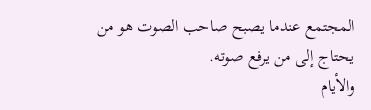المجتمع عندما يصبح صاحب الصوت هو من يحتاج إلى من يرفع صوته.
والأيام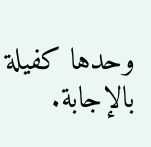وحدها كفيلة بالإجابة.